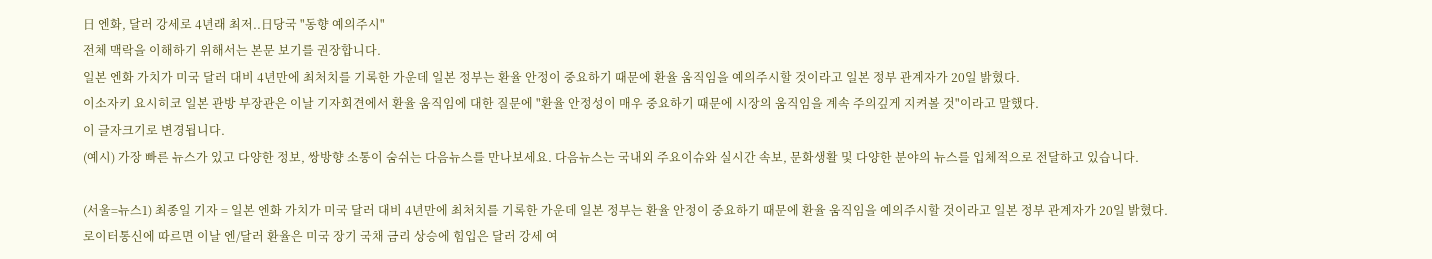日 엔화, 달러 강세로 4년래 최저..日당국 "동향 예의주시"
전체 맥락을 이해하기 위해서는 본문 보기를 권장합니다.
일본 엔화 가치가 미국 달러 대비 4년만에 최처치를 기록한 가운데 일본 정부는 환율 안정이 중요하기 때문에 환율 움직임을 예의주시할 것이라고 일본 정부 관계자가 20일 밝혔다.
이소자키 요시히코 일본 관방 부장관은 이날 기자회견에서 환율 움직임에 대한 질문에 "환율 안정성이 매우 중요하기 때문에 시장의 움직임을 계속 주의깊게 지켜볼 것"이라고 말했다.
이 글자크기로 변경됩니다.
(예시) 가장 빠른 뉴스가 있고 다양한 정보, 쌍방향 소통이 숨쉬는 다음뉴스를 만나보세요. 다음뉴스는 국내외 주요이슈와 실시간 속보, 문화생활 및 다양한 분야의 뉴스를 입체적으로 전달하고 있습니다.

(서울=뉴스1) 최종일 기자 = 일본 엔화 가치가 미국 달러 대비 4년만에 최처치를 기록한 가운데 일본 정부는 환율 안정이 중요하기 때문에 환율 움직임을 예의주시할 것이라고 일본 정부 관계자가 20일 밝혔다.
로이터통신에 따르면 이날 엔/달러 환율은 미국 장기 국채 금리 상승에 힘입은 달러 강세 여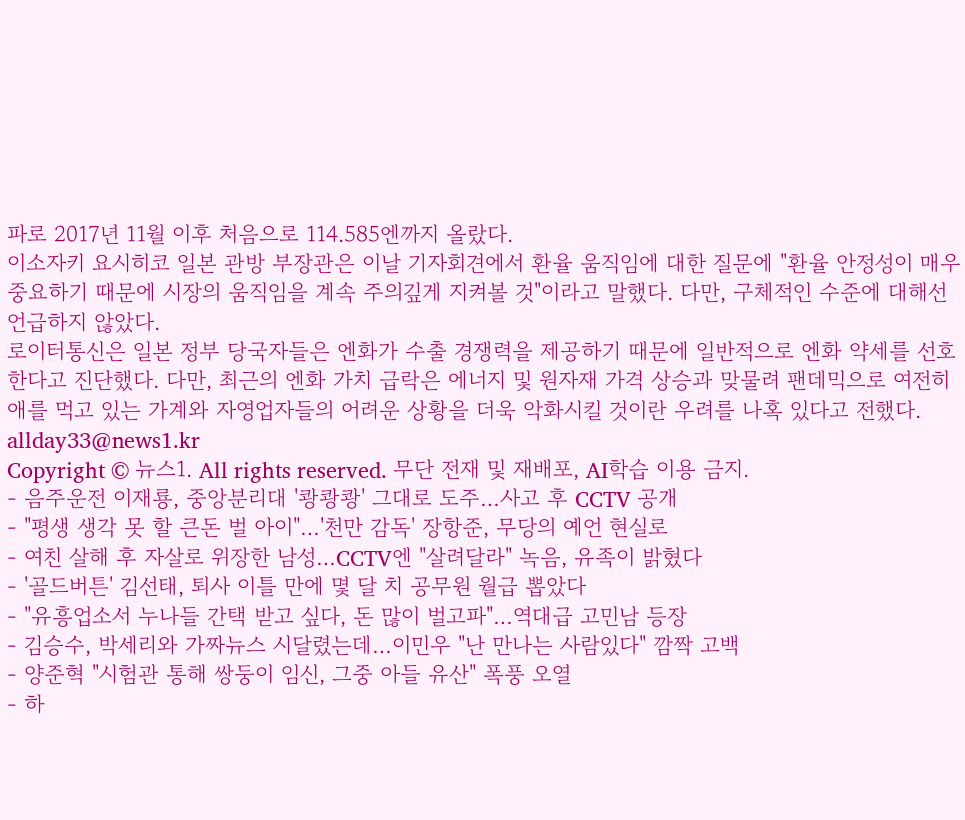파로 2017년 11월 이후 처음으로 114.585엔까지 올랐다.
이소자키 요시히코 일본 관방 부장관은 이날 기자회견에서 환율 움직임에 대한 질문에 "환율 안정성이 매우 중요하기 때문에 시장의 움직임을 계속 주의깊게 지켜볼 것"이라고 말했다. 다만, 구체적인 수준에 대해선 언급하지 않았다.
로이터통신은 일본 정부 당국자들은 엔화가 수출 경쟁력을 제공하기 때문에 일반적으로 엔화 약세를 선호한다고 진단했다. 다만, 최근의 엔화 가치 급락은 에너지 및 원자재 가격 상승과 맞물려 팬데믹으로 여전히 애를 먹고 있는 가계와 자영업자들의 어려운 상황을 더욱 악화시킬 것이란 우려를 나혹 있다고 전했다.
allday33@news1.kr
Copyright © 뉴스1. All rights reserved. 무단 전재 및 재배포, AI학습 이용 금지.
- 음주운전 이재룡, 중앙분리대 '쾅쾅쾅' 그대로 도주…사고 후 CCTV 공개
- "평생 생각 못 할 큰돈 벌 아이"…'천만 감독' 장항준, 무당의 예언 현실로
- 여친 살해 후 자살로 위장한 남성…CCTV엔 "살려달라" 녹음, 유족이 밝혔다
- '골드버튼' 김선태, 퇴사 이틀 만에 몇 달 치 공무원 월급 뽑았다
- "유흥업소서 누나들 간택 받고 싶다, 돈 많이 벌고파"…역대급 고민남 등장
- 김승수, 박세리와 가짜뉴스 시달렸는데…이민우 "난 만나는 사람있다" 깜짝 고백
- 양준혁 "시험관 통해 쌍둥이 임신, 그중 아들 유산" 폭풍 오열
- 하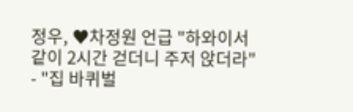정우, ♥차정원 언급 "하와이서 같이 2시간 걷더니 주저 앉더라"
- "집 바퀴벌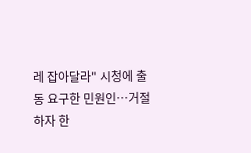레 잡아달라" 시청에 출동 요구한 민원인…거절하자 한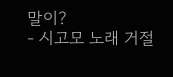말이?
- 시고모 노래 거절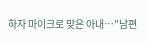하자 마이크로 맞은 아내…"남편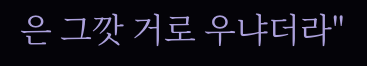은 그깟 거로 우냐더라"